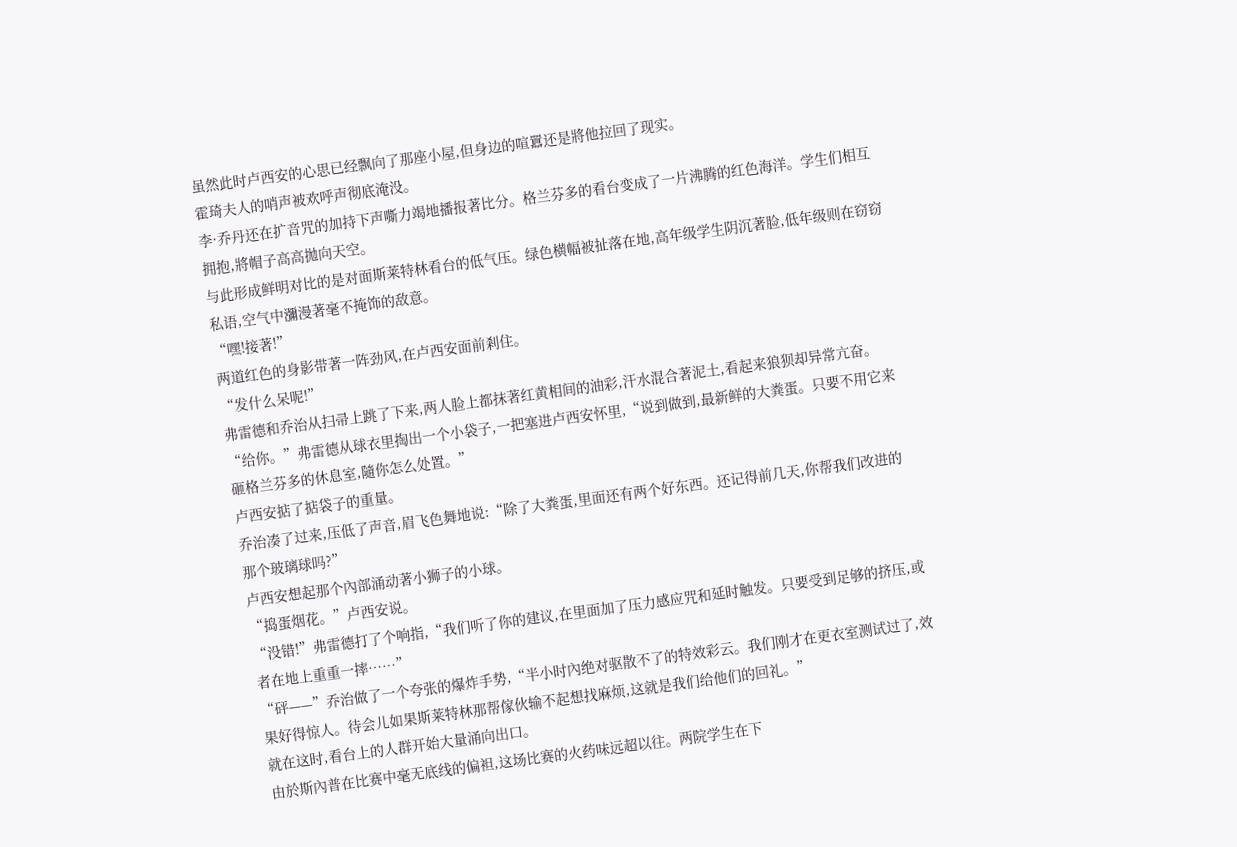虽然此时卢西安的心思已经飘向了那座小屋,但身边的喧囂还是將他拉回了现实。
霍琦夫人的哨声被欢呼声彻底淹没。
李·乔丹还在扩音咒的加持下声嘶力竭地播报著比分。格兰芬多的看台变成了一片沸腾的红色海洋。学生们相互拥抱,將帽子高高拋向天空。
与此形成鲜明对比的是对面斯莱特林看台的低气压。绿色横幅被扯落在地,高年级学生阴沉著脸,低年级则在窃窃私语,空气中瀰漫著毫不掩饰的敌意。
“嘿!接著!”
两道红色的身影带著一阵劲风,在卢西安面前剎住。
“发什么呆呢!”
弗雷德和乔治从扫帚上跳了下来,两人脸上都抹著红黄相间的油彩,汗水混合著泥土,看起来狼狈却异常亢奋。
“给你。”弗雷德从球衣里掏出一个小袋子,一把塞进卢西安怀里,“说到做到,最新鲜的大粪蛋。只要不用它来砸格兰芬多的休息室,隨你怎么处置。”
卢西安掂了掂袋子的重量。
乔治凑了过来,压低了声音,眉飞色舞地说:“除了大粪蛋,里面还有两个好东西。还记得前几天,你帮我们改进的那个玻璃球吗?”
卢西安想起那个內部涌动著小狮子的小球。
“捣蛋烟花。”卢西安说。
“没错!”弗雷德打了个响指,“我们听了你的建议,在里面加了压力感应咒和延时触发。只要受到足够的挤压,或者在地上重重一摔……”
“砰——”乔治做了一个夸张的爆炸手势,“半小时內绝对驱散不了的特效彩云。我们刚才在更衣室测试过了,效果好得惊人。待会儿如果斯莱特林那帮傢伙输不起想找麻烦,这就是我们给他们的回礼。”
就在这时,看台上的人群开始大量涌向出口。
由於斯內普在比赛中毫无底线的偏袒,这场比赛的火药味远超以往。两院学生在下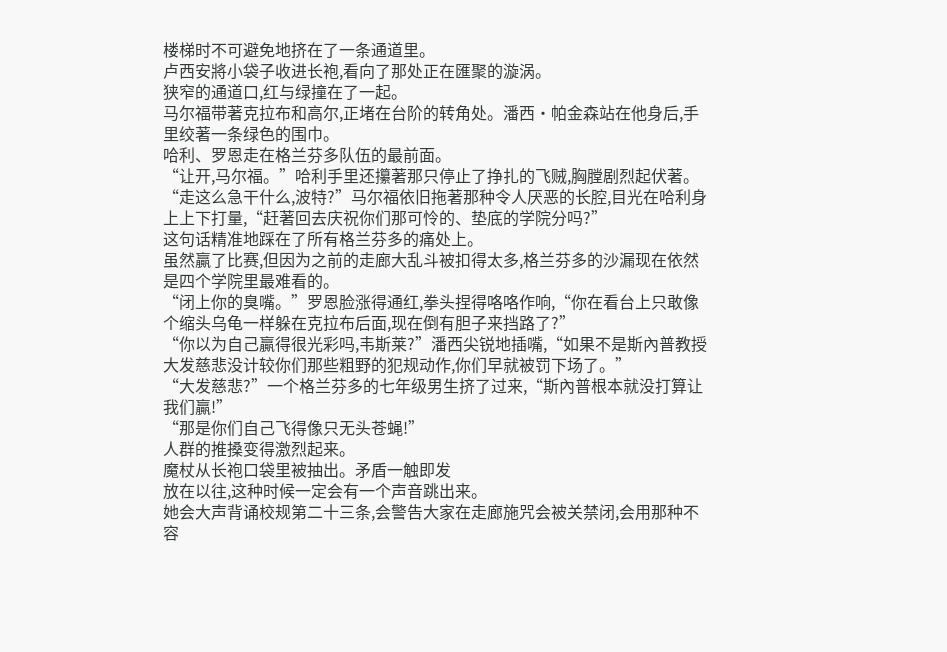楼梯时不可避免地挤在了一条通道里。
卢西安將小袋子收进长袍,看向了那处正在匯聚的漩涡。
狭窄的通道口,红与绿撞在了一起。
马尔福带著克拉布和高尔,正堵在台阶的转角处。潘西·帕金森站在他身后,手里绞著一条绿色的围巾。
哈利、罗恩走在格兰芬多队伍的最前面。
“让开,马尔福。”哈利手里还攥著那只停止了挣扎的飞贼,胸膛剧烈起伏著。
“走这么急干什么,波特?”马尔福依旧拖著那种令人厌恶的长腔,目光在哈利身上上下打量,“赶著回去庆祝你们那可怜的、垫底的学院分吗?”
这句话精准地踩在了所有格兰芬多的痛处上。
虽然贏了比赛,但因为之前的走廊大乱斗被扣得太多,格兰芬多的沙漏现在依然是四个学院里最难看的。
“闭上你的臭嘴。”罗恩脸涨得通红,拳头捏得咯咯作响,“你在看台上只敢像个缩头乌龟一样躲在克拉布后面,现在倒有胆子来挡路了?”
“你以为自己贏得很光彩吗,韦斯莱?”潘西尖锐地插嘴,“如果不是斯內普教授大发慈悲没计较你们那些粗野的犯规动作,你们早就被罚下场了。”
“大发慈悲?”一个格兰芬多的七年级男生挤了过来,“斯內普根本就没打算让我们贏!”
“那是你们自己飞得像只无头苍蝇!”
人群的推搡变得激烈起来。
魔杖从长袍口袋里被抽出。矛盾一触即发
放在以往,这种时候一定会有一个声音跳出来。
她会大声背诵校规第二十三条,会警告大家在走廊施咒会被关禁闭,会用那种不容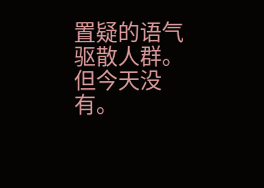置疑的语气驱散人群。
但今天没有。